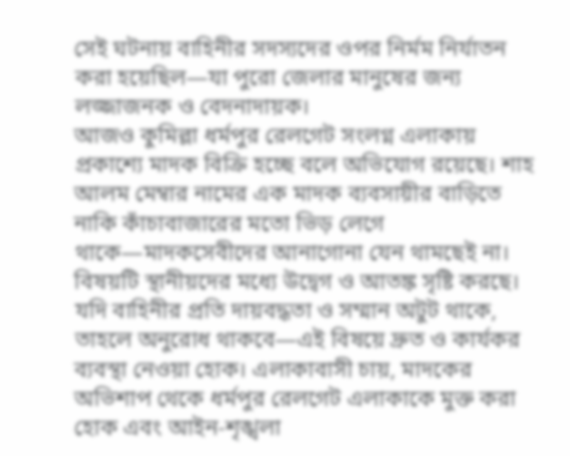সেই ঘটনায় বাহিনীর সদস্যদের ওপর নির্মম নির্যাতন করা হয়েছিল—যা পুরো জেলার মানুষের জন্য লজ্জাজনক ও বেদনাদায়ক।
আজও কুমিল্লা ধর্মপুর রেলগেট সংলগ্ন এলাকায় প্রকাশ্যে মাদক বিক্রি হচ্ছে বলে অভিযোগ রয়েছে। শাহ আলম মেম্বার নামের এক মাদক ব্যবসায়ীর বাড়িতে নাকি কাঁচাবাজারের মতো ভিড় লেগে থাকে—মাদকসেবীদের আনাগোনা যেন থামছেই না। বিষয়টি স্থানীয়দের মধ্যে উদ্বেগ ও আতঙ্ক সৃষ্টি করছে।
যদি বাহিনীর প্রতি দায়বদ্ধতা ও সম্মান অটুট থাকে, তাহলে অনুরোধ থাকবে—এই বিষয়ে দ্রুত ও কার্যকর ব্যবস্থা নেওয়া হোক। এলাকাবাসী চায়, মাদকের অভিশাপ থেকে ধর্মপুর রেলগেট এলাকাকে মুক্ত করা হোক এবং আইন-শৃঙ্খলা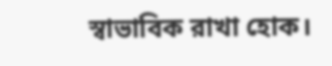স্বাভাবিক রাখা হোক।